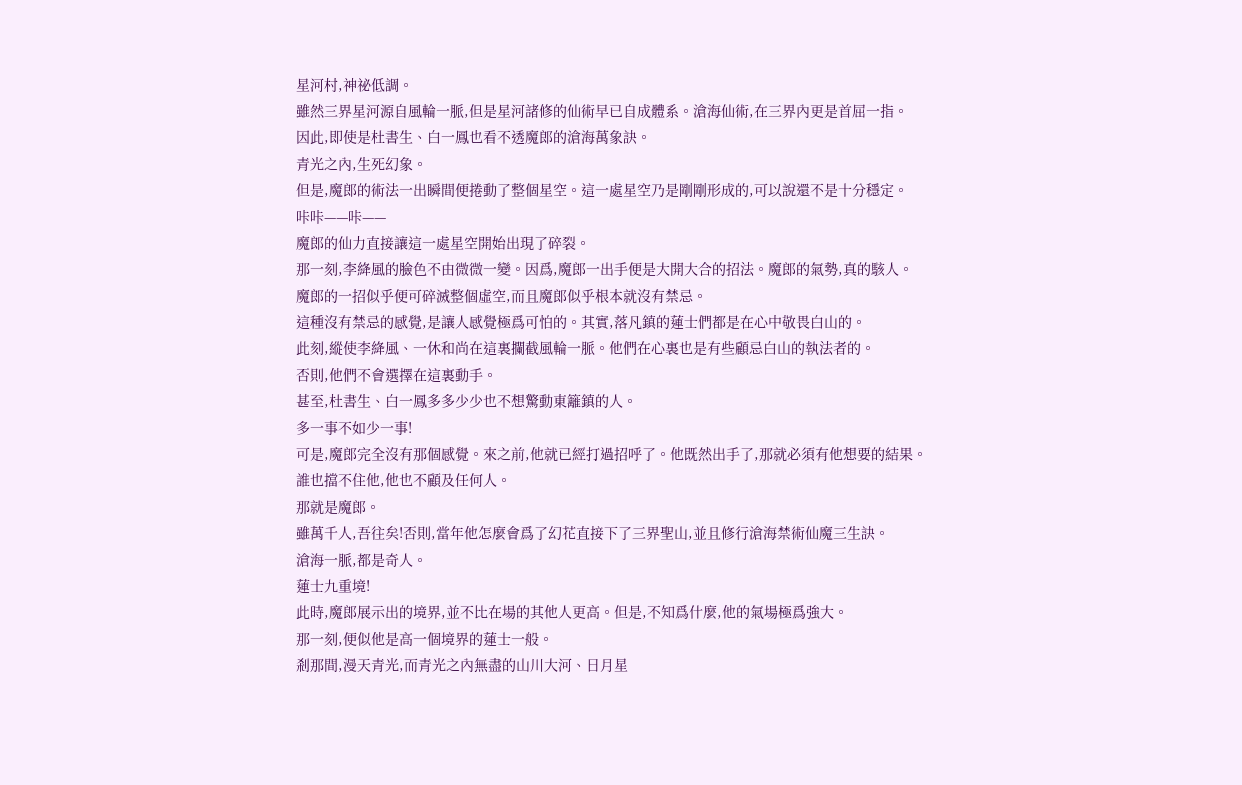星河村,神祕低調。
雖然三界星河源自風輪一脈,但是星河諸修的仙術早已自成體系。滄海仙術,在三界內更是首屈一指。
因此,即使是杜書生、白一鳳也看不透魔郎的滄海萬象訣。
青光之內,生死幻象。
但是,魔郎的術法一出瞬間便捲動了整個星空。這一處星空乃是剛剛形成的,可以說還不是十分穩定。
咔咔——咔——
魔郎的仙力直接讓這一處星空開始出現了碎裂。
那一刻,李絳風的臉色不由微微一變。因爲,魔郎一出手便是大開大合的招法。魔郎的氣勢,真的駭人。
魔郎的一招似乎便可碎滅整個虛空,而且魔郎似乎根本就沒有禁忌。
這種沒有禁忌的感覺,是讓人感覺極爲可怕的。其實,落凡鎮的蓮士們都是在心中敬畏白山的。
此刻,縱使李絳風、一休和尚在這裏攔截風輪一脈。他們在心裏也是有些顧忌白山的執法者的。
否則,他們不會選擇在這裏動手。
甚至,杜書生、白一鳳多多少少也不想驚動東籬鎮的人。
多一事不如少一事!
可是,魔郎完全沒有那個感覺。來之前,他就已經打過招呼了。他既然出手了,那就必須有他想要的結果。
誰也擋不住他,他也不顧及任何人。
那就是魔郎。
雖萬千人,吾往矣!否則,當年他怎麼會爲了幻花直接下了三界聖山,並且修行滄海禁術仙魔三生訣。
滄海一脈,都是奇人。
蓮士九重境!
此時,魔郎展示出的境界,並不比在場的其他人更高。但是,不知爲什麼,他的氣場極爲強大。
那一刻,便似他是高一個境界的蓮士一般。
剎那間,漫天青光,而青光之內無盡的山川大河、日月星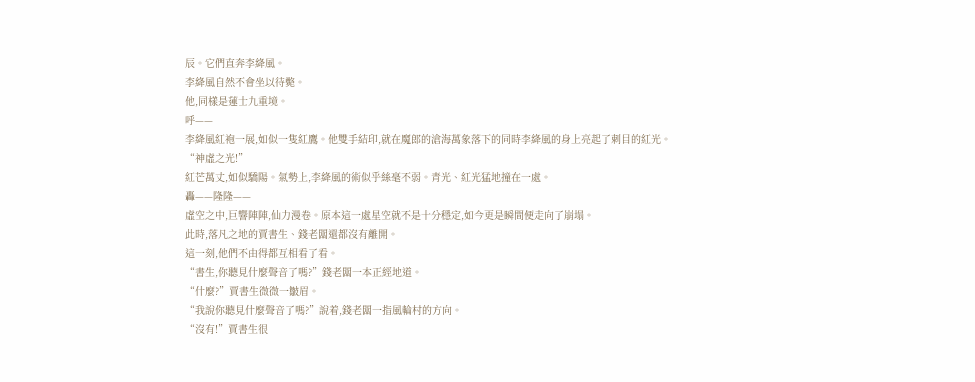辰。它們直奔李絳風。
李絳風自然不會坐以待斃。
他,同樣是蓮士九重境。
呼——
李絳風紅袍一展,如似一隻紅鷹。他雙手結印,就在魔郎的滄海萬象落下的同時李絳風的身上亮起了刺目的紅光。
“神虛之光!”
紅芒萬丈,如似驕陽。氣勢上,李絳風的術似乎絲毫不弱。青光、紅光猛地撞在一處。
轟——隆隆——
虛空之中,巨響陣陣,仙力漫卷。原本這一處星空就不是十分穩定,如今更是瞬間便走向了崩塌。
此時,落凡之地的賈書生、錢老闆還都沒有離開。
這一刻,他們不由得都互相看了看。
“書生,你聽見什麼聲音了嗎?”錢老闆一本正經地道。
“什麼?”賈書生微微一皺眉。
“我說你聽見什麼聲音了嗎?”說着,錢老闆一指風輪村的方向。
“沒有!”賈書生很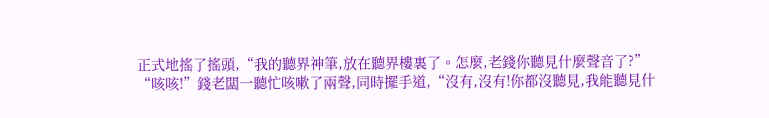正式地搖了搖頭,“我的聽界神筆,放在聽界樓裏了。怎麼,老錢你聽見什麼聲音了?”
“咳咳!”錢老闆一聽忙咳嗽了兩聲,同時擺手道,“沒有,沒有!你都沒聽見,我能聽見什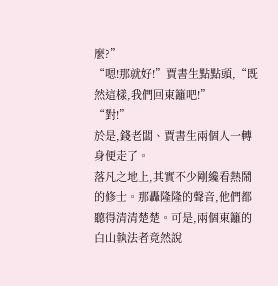麼?”
“嗯!那就好!”賈書生點點頭,“既然這樣,我們回東籬吧!”
“對!”
於是,錢老闆、賈書生兩個人一轉身便走了。
落凡之地上,其實不少剛纔看熱鬧的修士。那轟隆隆的聲音,他們都聽得清清楚楚。可是,兩個東籬的白山執法者竟然說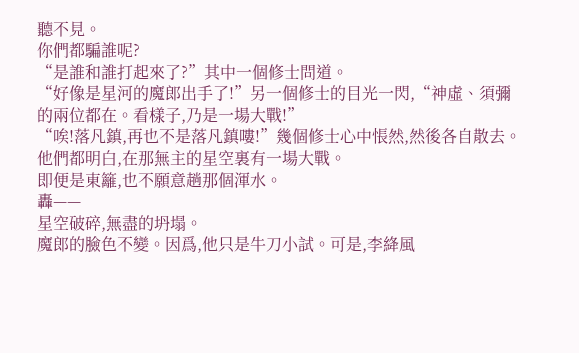聽不見。
你們都騙誰呢?
“是誰和誰打起來了?”其中一個修士問道。
“好像是星河的魔郎出手了!”另一個修士的目光一閃,“神虛、須彌的兩位都在。看樣子,乃是一場大戰!”
“唉!落凡鎮,再也不是落凡鎮嘍!”幾個修士心中悵然,然後各自散去。
他們都明白,在那無主的星空裏有一場大戰。
即便是東籬,也不願意趟那個渾水。
轟——
星空破碎,無盡的坍塌。
魔郎的臉色不變。因爲,他只是牛刀小試。可是,李絳風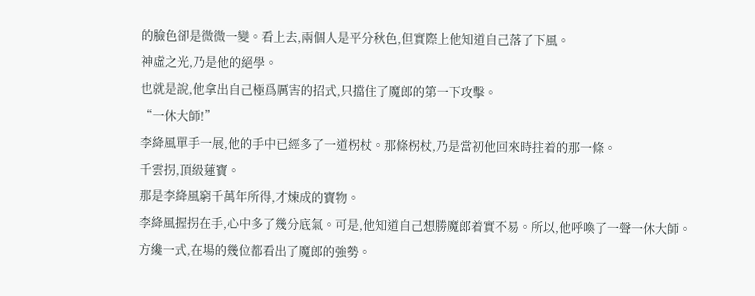的臉色卻是微微一變。看上去,兩個人是平分秋色,但實際上他知道自己落了下風。
神虛之光,乃是他的絕學。
也就是說,他拿出自己極爲厲害的招式,只擋住了魔郎的第一下攻擊。
“一休大師!”
李絳風單手一展,他的手中已經多了一道柺杖。那條柺杖,乃是當初他回來時拄着的那一條。
千雲拐,頂級蓮寶。
那是李絳風窮千萬年所得,才煉成的寶物。
李絳風握拐在手,心中多了幾分底氣。可是,他知道自己想勝魔郎着實不易。所以,他呼喚了一聲一休大師。
方纔一式,在場的幾位都看出了魔郎的強勢。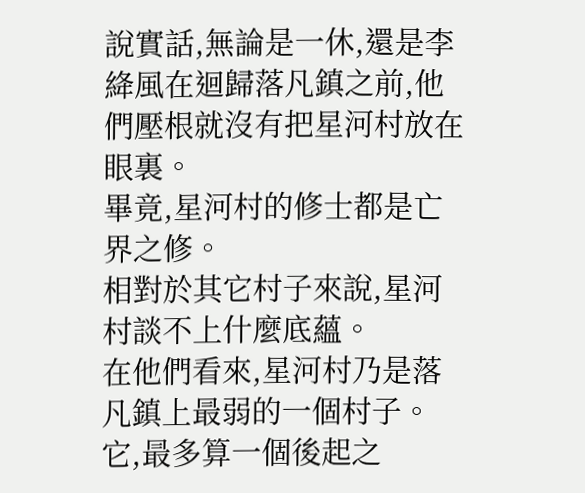說實話,無論是一休,還是李絳風在迴歸落凡鎮之前,他們壓根就沒有把星河村放在眼裏。
畢竟,星河村的修士都是亡界之修。
相對於其它村子來說,星河村談不上什麼底蘊。
在他們看來,星河村乃是落凡鎮上最弱的一個村子。它,最多算一個後起之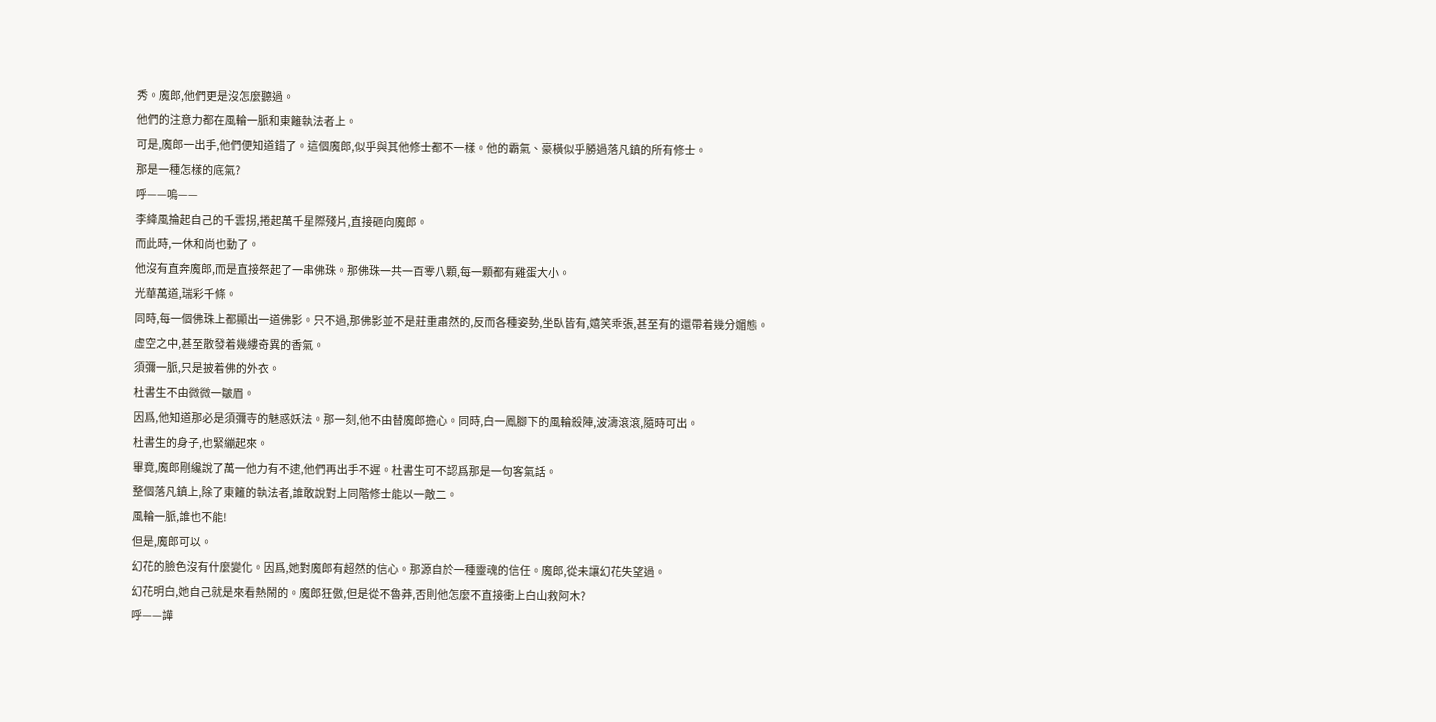秀。魔郎,他們更是沒怎麼聽過。
他們的注意力都在風輪一脈和東籬執法者上。
可是,魔郎一出手,他們便知道錯了。這個魔郎,似乎與其他修士都不一樣。他的霸氣、豪橫似乎勝過落凡鎮的所有修士。
那是一種怎樣的底氣?
呼——嗚——
李絳風掄起自己的千雲拐,捲起萬千星際殘片,直接砸向魔郎。
而此時,一休和尚也動了。
他沒有直奔魔郎,而是直接祭起了一串佛珠。那佛珠一共一百零八顆,每一顆都有雞蛋大小。
光華萬道,瑞彩千條。
同時,每一個佛珠上都顯出一道佛影。只不過,那佛影並不是莊重肅然的,反而各種姿勢,坐臥皆有,嬉笑乖張,甚至有的還帶着幾分媚態。
虛空之中,甚至散發着幾縷奇異的香氣。
須彌一脈,只是披着佛的外衣。
杜書生不由微微一皺眉。
因爲,他知道那必是須彌寺的魅惑妖法。那一刻,他不由替魔郎擔心。同時,白一鳳腳下的風輪殺陣,波濤滾滾,隨時可出。
杜書生的身子,也緊繃起來。
畢竟,魔郎剛纔說了萬一他力有不逮,他們再出手不遲。杜書生可不認爲那是一句客氣話。
整個落凡鎮上,除了東籬的執法者,誰敢說對上同階修士能以一敵二。
風輪一脈,誰也不能!
但是,魔郎可以。
幻花的臉色沒有什麼變化。因爲,她對魔郎有超然的信心。那源自於一種靈魂的信任。魔郎,從未讓幻花失望過。
幻花明白,她自己就是來看熱鬧的。魔郎狂傲,但是從不魯莽,否則他怎麼不直接衝上白山救阿木?
呼——譁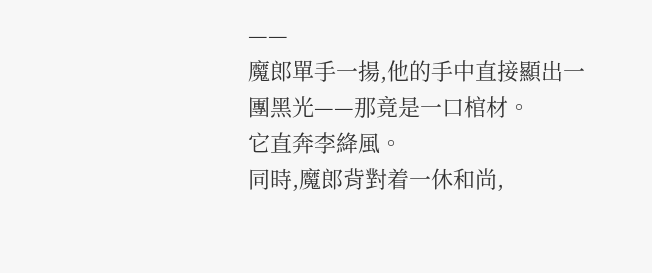——
魔郎單手一揚,他的手中直接顯出一團黑光——那竟是一口棺材。
它直奔李絳風。
同時,魔郎背對着一休和尚,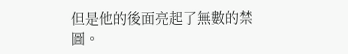但是他的後面亮起了無數的禁圖。